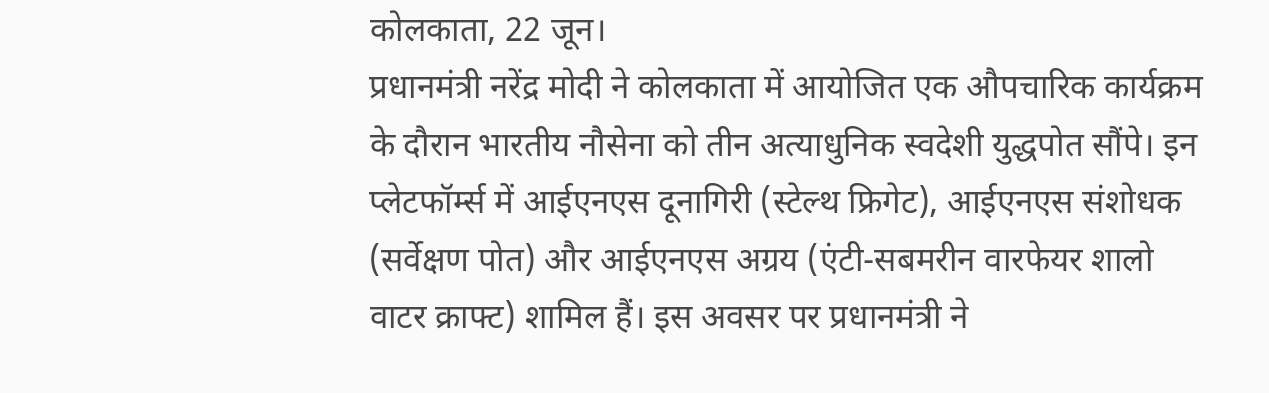कोलकाता, 22 जून।
प्रधानमंत्री नरेंद्र मोदी ने कोलकाता में आयोजित एक औपचारिक कार्यक्रम के दौरान भारतीय नौसेना को तीन अत्याधुनिक स्वदेशी युद्धपोत सौंपे। इन प्लेटफॉर्म्स में आईएनएस दूनागिरी (स्टेल्थ फ्रिगेट), आईएनएस संशोधक (सर्वेक्षण पोत) और आईएनएस अग्रय (एंटी-सबमरीन वारफेयर शालो वाटर क्राफ्ट) शामिल हैं। इस अवसर पर प्रधानमंत्री ने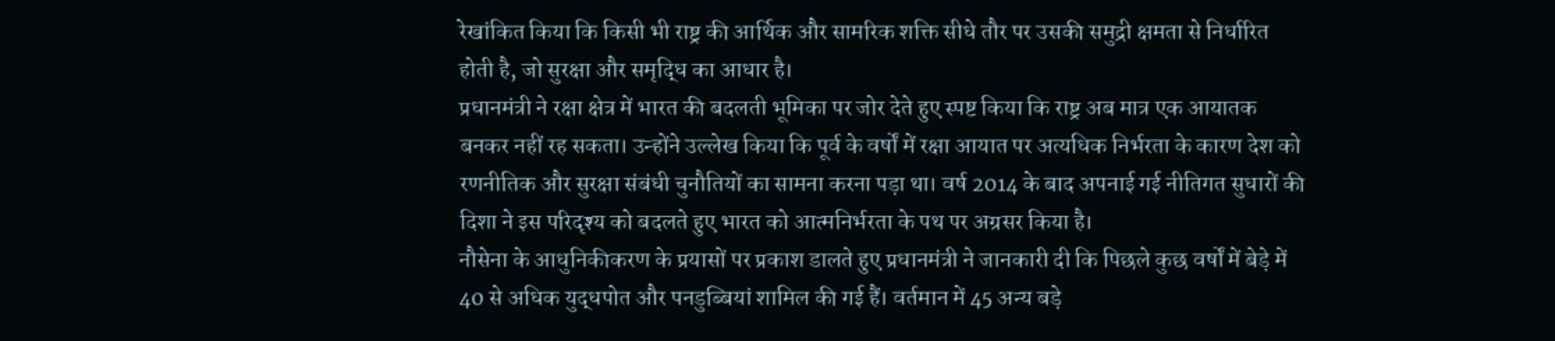रेखांकित किया कि किसी भी राष्ट्र की आर्थिक और सामरिक शक्ति सीधे तौर पर उसकी समुद्री क्षमता से निर्धारित होती है, जो सुरक्षा और समृद्धि का आधार है।
प्रधानमंत्री ने रक्षा क्षेत्र में भारत की बदलती भूमिका पर जोर देते हुए स्पष्ट किया कि राष्ट्र अब मात्र एक आयातक बनकर नहीं रह सकता। उन्होंने उल्लेख किया कि पूर्व के वर्षों में रक्षा आयात पर अत्यधिक निर्भरता के कारण देश को रणनीतिक और सुरक्षा संबंधी चुनौतियों का सामना करना पड़ा था। वर्ष 2014 के बाद अपनाई गई नीतिगत सुधारों की दिशा ने इस परिदृश्य को बदलते हुए भारत को आत्मनिर्भरता के पथ पर अग्रसर किया है।
नौसेना के आधुनिकीकरण के प्रयासों पर प्रकाश डालते हुए प्रधानमंत्री ने जानकारी दी कि पिछले कुछ वर्षों में बेड़े में 40 से अधिक युद्धपोत और पनडुब्बियां शामिल की गई हैं। वर्तमान में 45 अन्य बड़े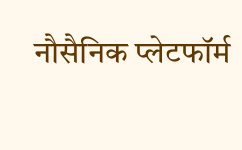नौसैनिक प्लेटफॉर्म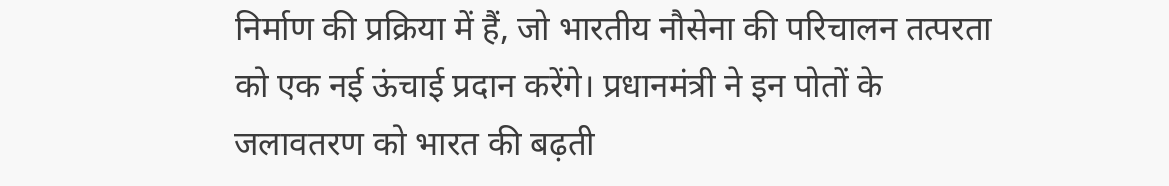निर्माण की प्रक्रिया में हैं, जो भारतीय नौसेना की परिचालन तत्परता को एक नई ऊंचाई प्रदान करेंगे। प्रधानमंत्री ने इन पोतों के जलावतरण को भारत की बढ़ती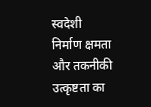स्वदेशी निर्माण क्षमता और तकनीकी उत्कृष्टता का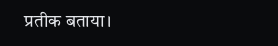प्रतीक बताया।